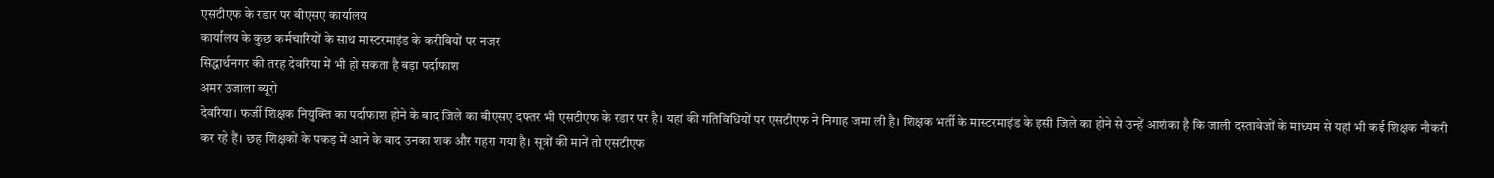एसटीएफ के रडार पर बीएसए कार्यालय
कार्यालय के कुछ कर्मचारियों के साथ मास्टरमाइंड के करीबियों पर नजर
सिद्धार्थनगर की तरह देवरिया में भी हो सकता है बड़ा पर्दाफाश
अमर उजाला ब्यूरो
देवरिया। फर्जी शिक्षक नियुक्ति का पर्दाफाश होने के बाद जिले का बीएसए दफ्तर भी एसटीएफ के रडार पर है। यहां की गतिविधियों पर एसटीएफ ने निगाह जमा ली है। शिक्षक भर्ती के मास्टरमाइंड के इसी जिले का होने से उन्हें आशंका है कि जाली दस्तावेजों के माध्यम से यहां भी कई शिक्षक नौकरी कर रहे हैं। छह शिक्षकों के पकड़ में आने के बाद उनका शक और गहरा गया है। सूत्रों की मानें तो एसटीएफ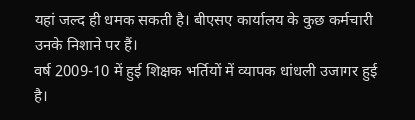यहां जल्द ही धमक सकती है। बीएसए कार्यालय के कुछ कर्मचारी उनके निशाने पर हैं।
वर्ष 2009-10 में हुई शिक्षक भर्तियों में व्यापक धांधली उजागर हुई है।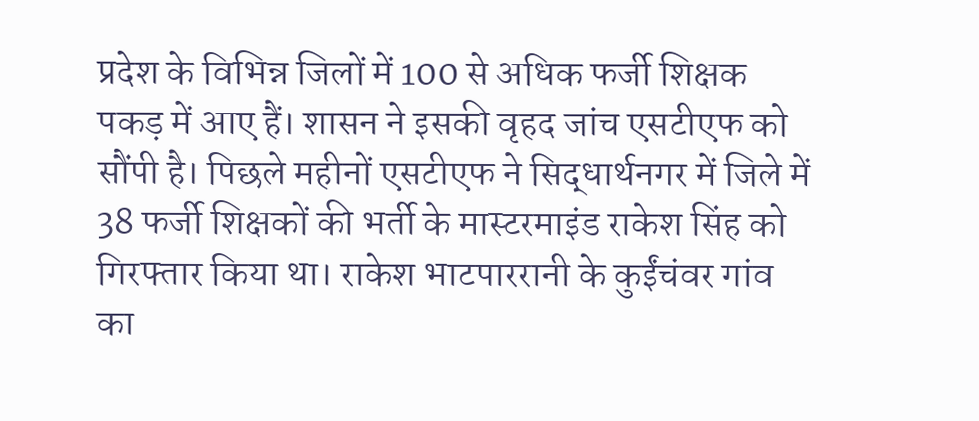प्रदेश के विभिन्न जिलों में 100 से अधिक फर्जी शिक्षक पकड़ में आए हैं। शासन ने इसकी वृहद जांच एसटीएफ को सौंपी है। पिछले महीनों एसटीएफ ने सिद्धार्थनगर में जिले में 38 फर्जी शिक्षकों की भर्ती के मास्टरमाइंड राकेश सिंह को गिरफ्तार किया था। राकेश भाटपाररानी के कुईंचंवर गांव का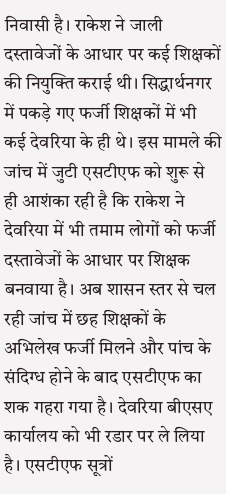निवासी है। राकेश ने जाली दस्तावेजों के आधार पर कई शिक्षकों की नियुक्ति कराई थी। सिद्धार्थनगर में पकड़े गए फर्जी शिक्षकों में भी कई देवरिया के ही थे। इस मामले की जांच में जुटी एसटीएफ को शुरू से ही आशंका रही है कि राकेश ने देवरिया में भी तमाम लोगों को फर्जी दस्तावेजों के आधार पर शिक्षक बनवाया है। अब शासन स्तर से चल रही जांच में छह शिक्षकों के अभिलेख फर्जी मिलने और पांच के संदिग्ध होने के बाद एसटीएफ का शक गहरा गया है। देवरिया बीएसए कार्यालय को भी रडार पर ले लिया है। एसटीएफ सूत्रों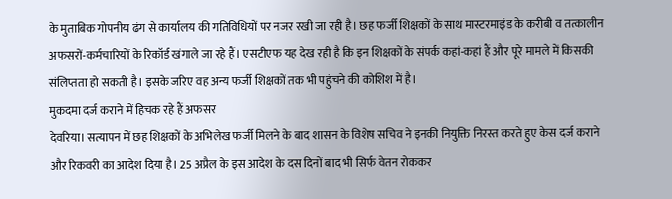के मुताबिक गोपनीय ढंग से कार्यालय की गतिविधियों पर नजर रखी जा रही है। छह फर्जी शिक्षकों के साथ मास्टरमाइंड के करीबी व तत्कालीन अफसरों-कर्मचारियों के रिकॉर्ड खंगाले जा रहे हैं। एसटीएफ यह देख रही है कि इन शिक्षकों के संपर्क कहां-कहां हैं और पूरे मामले में किसकी संलिप्तता हो सकती है। इसके जरिए वह अन्य फर्जी शिक्षकों तक भी पहुंचने की कोशिश में है।
मुकदमा दर्ज कराने में हिचक रहे हैं अफसर
देवरिया। सत्यापन में छह शिक्षकों के अभिलेख फर्जी मिलने के बाद शासन के विशेष सचिव ने इनकी नियुक्ति निरस्त करते हुए केस दर्ज कराने और रिकवरी का आदेश दिया है। 25 अप्रैल के इस आदेश के दस दिनों बाद भी सिर्फ वेतन रोककर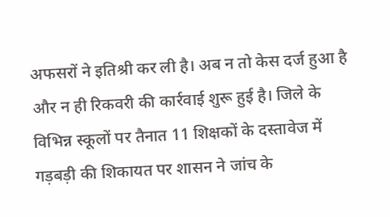अफसरों ने इतिश्री कर ली है। अब न तो केस दर्ज हुआ है और न ही रिकवरी की कार्रवाई शुरू हुई है। जिले के विभिन्न स्कूलों पर तैनात 11 शिक्षकों के दस्तावेज में गड़बड़ी की शिकायत पर शासन ने जांच के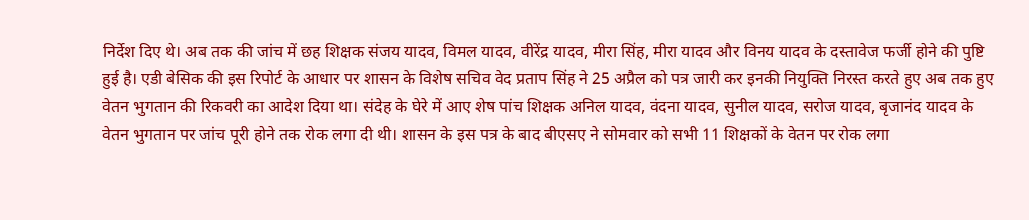निर्देश दिए थे। अब तक की जांच में छह शिक्षक संजय यादव, विमल यादव, वीरेंद्र यादव, मीरा सिंह, मीरा यादव और विनय यादव के दस्तावेज फर्जी होने की पुष्टि हुई है। एडी बेसिक की इस रिपोर्ट के आधार पर शासन के विशेष सचिव वेद प्रताप सिंह ने 25 अप्रैल को पत्र जारी कर इनकी नियुक्ति निरस्त करते हुए अब तक हुए वेतन भुगतान की रिकवरी का आदेश दिया था। संदेह के घेरे में आए शेष पांच शिक्षक अनिल यादव, वंदना यादव, सुनील यादव, सरोज यादव, बृजानंद यादव के वेतन भुगतान पर जांच पूरी होने तक रोक लगा दी थी। शासन के इस पत्र के बाद बीएसए ने सोमवार को सभी 11 शिक्षकों के वेतन पर रोक लगा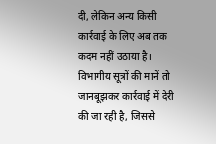दी, लेकिन अन्य किसी कार्रवाई के लिए अब तक कदम नहीं उठाया है। विभागीय सूत्रों की मानें तो जानबूझकर कार्रवाई में देरी की जा रही है, जिससे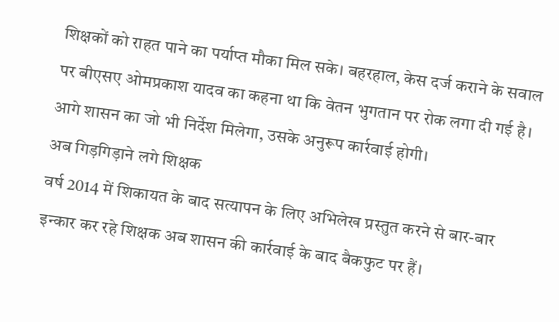शिक्षकों को राहत पाने का पर्याप्त मौका मिल सके। बहरहाल, केस दर्ज कराने के सवाल पर बीएसए ओमप्रकाश यादव का कहना था कि वेतन भुगतान पर रोक लगा दी गई है। आगे शासन का जो भी निर्देश मिलेगा, उसके अनुरूप कार्रवाई होगी।
अब गिड़गिड़ाने लगे शिक्षक
वर्ष 2014 में शिकायत के बाद सत्यापन के लिए अभिलेख प्रस्तुत करने से बार-बार इन्कार कर रहे शिक्षक अब शासन की कार्रवाई के बाद बैकफुट पर हैं।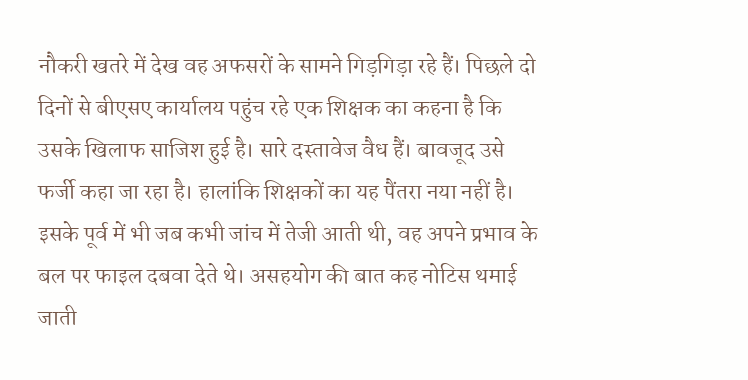नौकरी खतरे में देख वह अफसरों के सामने गिड़गिड़ा रहे हैं। पिछले दो दिनों से बीएसए कार्यालय पहुंच रहे एक शिक्षक का कहना है कि उसके खिलाफ साजिश हुई है। सारे दस्तावेज वैध हैं। बावजूद उसे फर्जी कहा जा रहा है। हालांकि शिक्षकों का यह पैंतरा नया नहीं है। इसके पूर्व में भी जब कभी जांच में तेजी आती थी, वह अपने प्रभाव के बल पर फाइल दबवा देते थे। असहयोग की बात कह नोटिस थमाई जाती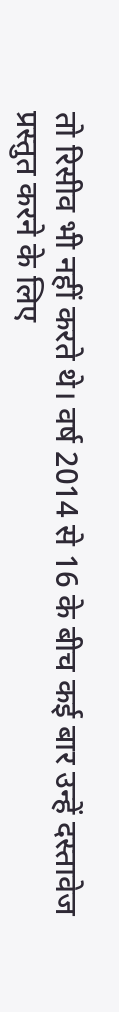तो रिसीव भी नहीं करते थे। वर्ष 2014 से 16 के बीच कई बार उन्हें दस्तावेज प्रस्तुत करने के लिए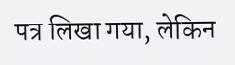पत्र लिखा गया, लेकिन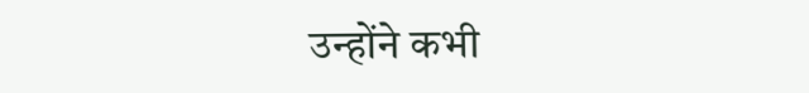उन्होंने कभी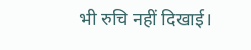भी रुचि नहीं दिखाई।